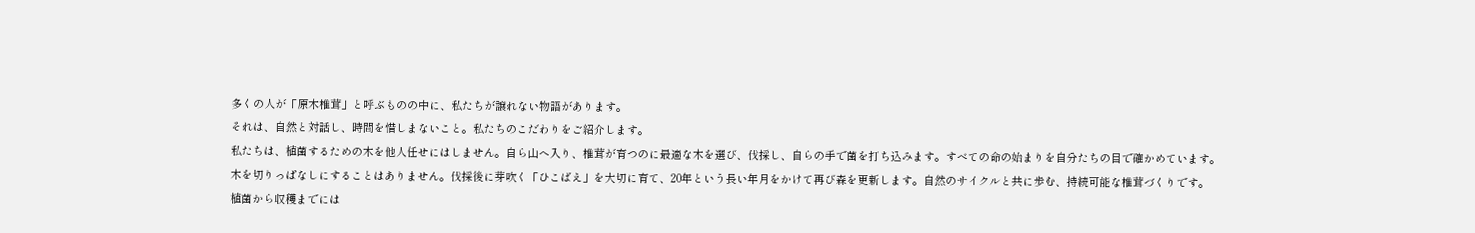多くの人が「原木椎茸」と呼ぶものの中に、私たちが譲れない物語があります。
それは、自然と対話し、時間を惜しまないこと。私たちのこだわりをご紹介します。
私たちは、植菌するための木を他人任せにはしません。自ら山へ入り、椎茸が育つのに最適な木を選び、伐採し、自らの手で菌を打ち込みます。すべての命の始まりを自分たちの目で確かめています。
木を切りっぱなしにすることはありません。伐採後に芽吹く「ひこばえ」を大切に育て、20年という長い年月をかけて再び森を更新します。自然のサイクルと共に歩む、持続可能な椎茸づくりです。
植菌から収穫までには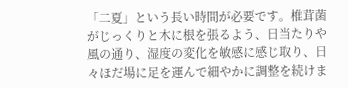「二夏」という長い時間が必要です。椎茸菌がじっくりと木に根を張るよう、日当たりや風の通り、湿度の変化を敏感に感じ取り、日々ほだ場に足を運んで細やかに調整を続けま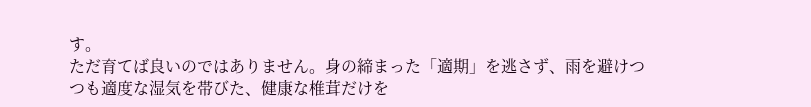す。
ただ育てば良いのではありません。身の締まった「適期」を逃さず、雨を避けつつも適度な湿気を帯びた、健康な椎茸だけを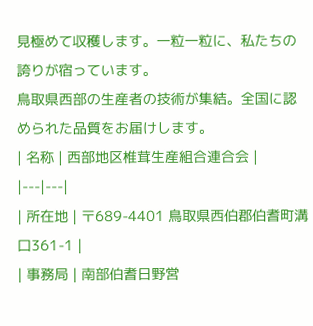見極めて収穫します。一粒一粒に、私たちの誇りが宿っています。
鳥取県西部の生産者の技術が集結。全国に認められた品質をお届けします。
| 名称 | 西部地区椎茸生産組合連合会 |
|---|---|
| 所在地 | 〒689-4401 鳥取県西伯郡伯耆町溝口361-1 |
| 事務局 | 南部伯耆日野営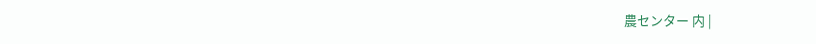農センター 内 |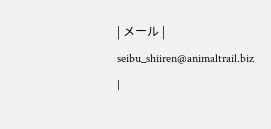| メール | seibu_shiiren@animaltrail.biz |